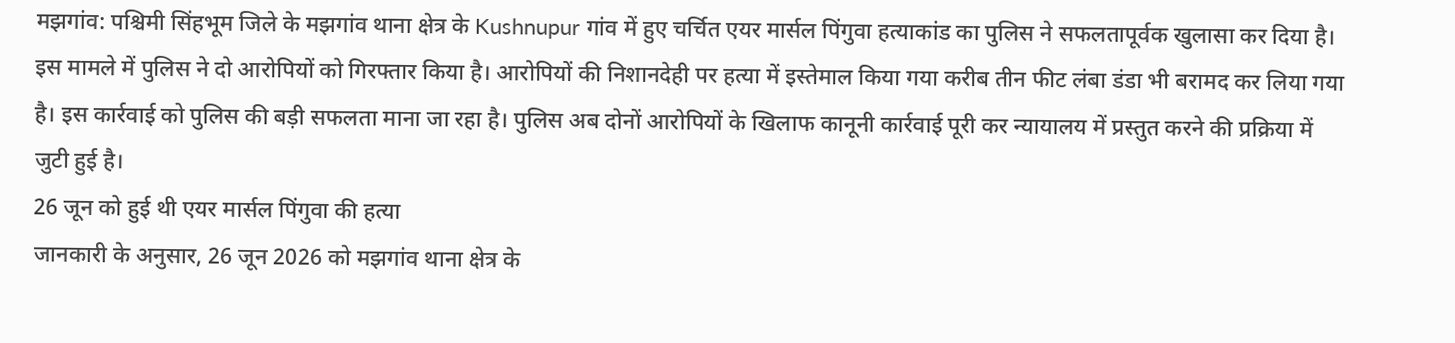मझगांव: पश्चिमी सिंहभूम जिले के मझगांव थाना क्षेत्र के Kushnupur गांव में हुए चर्चित एयर मार्सल पिंगुवा हत्याकांड का पुलिस ने सफलतापूर्वक खुलासा कर दिया है। इस मामले में पुलिस ने दो आरोपियों को गिरफ्तार किया है। आरोपियों की निशानदेही पर हत्या में इस्तेमाल किया गया करीब तीन फीट लंबा डंडा भी बरामद कर लिया गया है। इस कार्रवाई को पुलिस की बड़ी सफलता माना जा रहा है। पुलिस अब दोनों आरोपियों के खिलाफ कानूनी कार्रवाई पूरी कर न्यायालय में प्रस्तुत करने की प्रक्रिया में जुटी हुई है।
26 जून को हुई थी एयर मार्सल पिंगुवा की हत्या
जानकारी के अनुसार, 26 जून 2026 को मझगांव थाना क्षेत्र के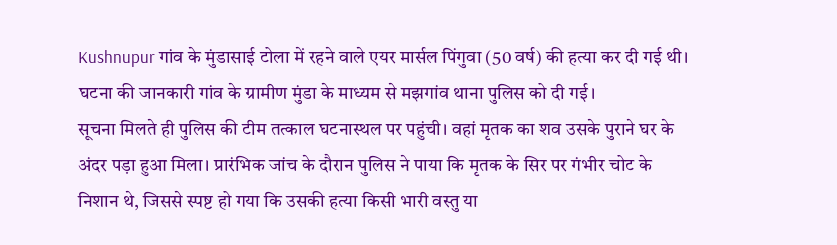Kushnupur गांव के मुंडासाई टोला में रहने वाले एयर मार्सल पिंगुवा (50 वर्ष) की हत्या कर दी गई थी। घटना की जानकारी गांव के ग्रामीण मुंडा के माध्यम से मझगांव थाना पुलिस को दी गई।
सूचना मिलते ही पुलिस की टीम तत्काल घटनास्थल पर पहुंची। वहां मृतक का शव उसके पुराने घर के अंदर पड़ा हुआ मिला। प्रारंभिक जांच के दौरान पुलिस ने पाया कि मृतक के सिर पर गंभीर चोट के निशान थे, जिससे स्पष्ट हो गया कि उसकी हत्या किसी भारी वस्तु या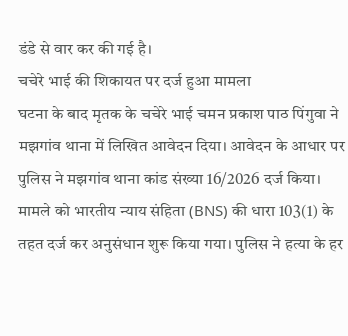डंडे से वार कर की गई है।
चचेरे भाई की शिकायत पर दर्ज हुआ मामला
घटना के बाद मृतक के चचेरे भाई चमन प्रकाश पाठ पिंगुवा ने मझगांव थाना में लिखित आवेदन दिया। आवेदन के आधार पर पुलिस ने मझगांव थाना कांड संख्या 16/2026 दर्ज किया।
मामले को भारतीय न्याय संहिता (BNS) की धारा 103(1) के तहत दर्ज कर अनुसंधान शुरू किया गया। पुलिस ने हत्या के हर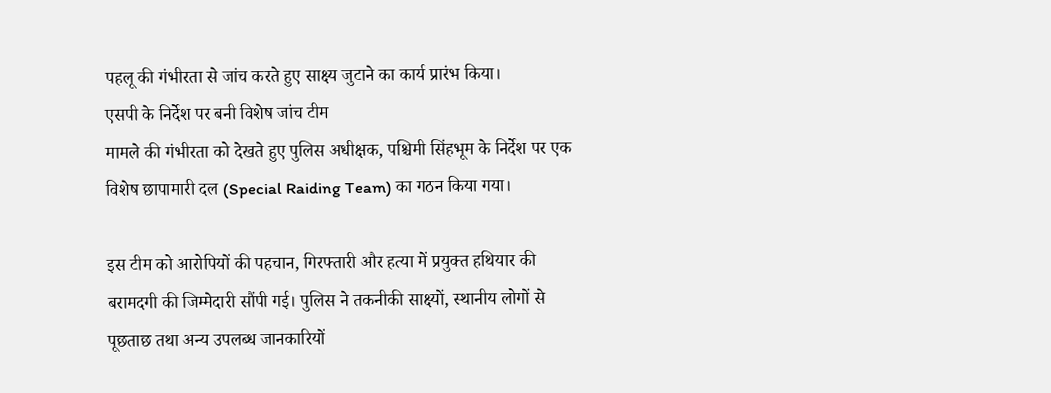पहलू की गंभीरता से जांच करते हुए साक्ष्य जुटाने का कार्य प्रारंभ किया।
एसपी के निर्देश पर बनी विशेष जांच टीम
मामले की गंभीरता को देखते हुए पुलिस अधीक्षक, पश्चिमी सिंहभूम के निर्देश पर एक विशेष छापामारी दल (Special Raiding Team) का गठन किया गया।

इस टीम को आरोपियों की पहचान, गिरफ्तारी और हत्या में प्रयुक्त हथियार की बरामदगी की जिम्मेदारी सौंपी गई। पुलिस ने तकनीकी साक्ष्यों, स्थानीय लोगों से पूछताछ तथा अन्य उपलब्ध जानकारियों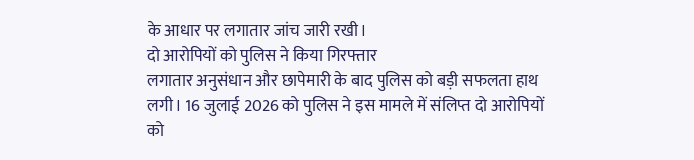के आधार पर लगातार जांच जारी रखी।
दो आरोपियों को पुलिस ने किया गिरफ्तार
लगातार अनुसंधान और छापेमारी के बाद पुलिस को बड़ी सफलता हाथ लगी। 16 जुलाई 2026 को पुलिस ने इस मामले में संलिप्त दो आरोपियों को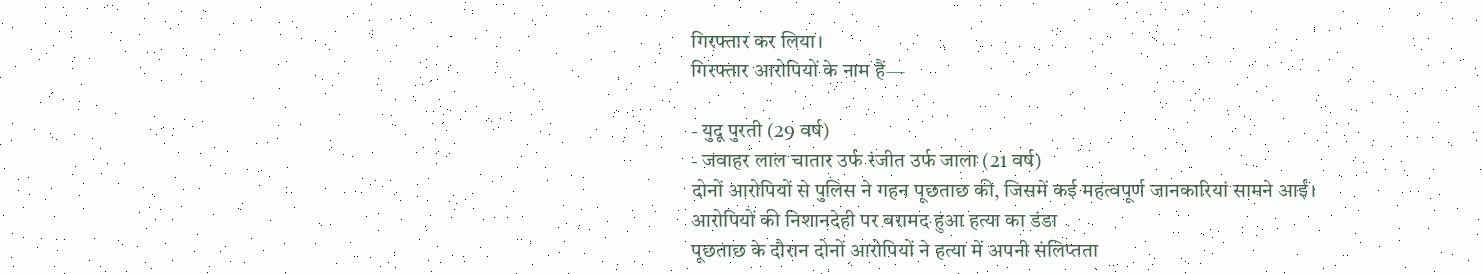गिरफ्तार कर लिया।
गिरफ्तार आरोपियों के नाम हैं—

- युदू पुरती (29 वर्ष)
- जवाहर लाल चातार उर्फ रंजीत उर्फ जाला (21 वर्ष)
दोनों आरोपियों से पुलिस ने गहन पूछताछ की, जिसमें कई महत्वपूर्ण जानकारियां सामने आईं।
आरोपियों की निशानदेही पर बरामद हुआ हत्या का डंडा
पूछताछ के दौरान दोनों आरोपियों ने हत्या में अपनी संलिप्तता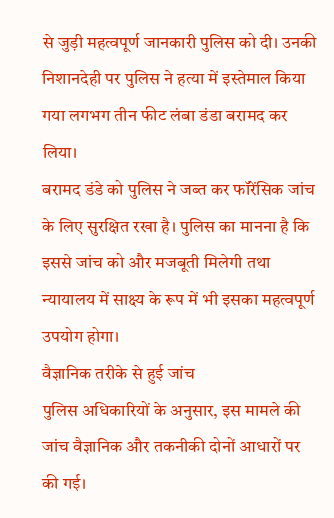से जुड़ी महत्वपूर्ण जानकारी पुलिस को दी। उनकी निशानदेही पर पुलिस ने हत्या में इस्तेमाल किया गया लगभग तीन फीट लंबा डंडा बरामद कर लिया।
बरामद डंडे को पुलिस ने जब्त कर फॉरेंसिक जांच के लिए सुरक्षित रखा है। पुलिस का मानना है कि इससे जांच को और मजबूती मिलेगी तथा न्यायालय में साक्ष्य के रूप में भी इसका महत्वपूर्ण उपयोग होगा।
वैज्ञानिक तरीके से हुई जांच
पुलिस अधिकारियों के अनुसार, इस मामले की जांच वैज्ञानिक और तकनीकी दोनों आधारों पर की गई।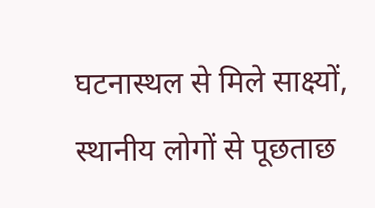घटनास्थल से मिले साक्ष्यों, स्थानीय लोगों से पूछताछ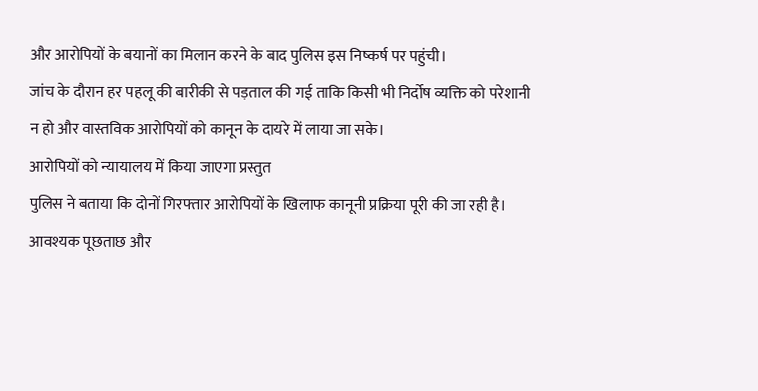और आरोपियों के बयानों का मिलान करने के बाद पुलिस इस निष्कर्ष पर पहुंची।
जांच के दौरान हर पहलू की बारीकी से पड़ताल की गई ताकि किसी भी निर्दोष व्यक्ति को परेशानी न हो और वास्तविक आरोपियों को कानून के दायरे में लाया जा सके।
आरोपियों को न्यायालय में किया जाएगा प्रस्तुत
पुलिस ने बताया कि दोनों गिरफ्तार आरोपियों के खिलाफ कानूनी प्रक्रिया पूरी की जा रही है। आवश्यक पूछताछ और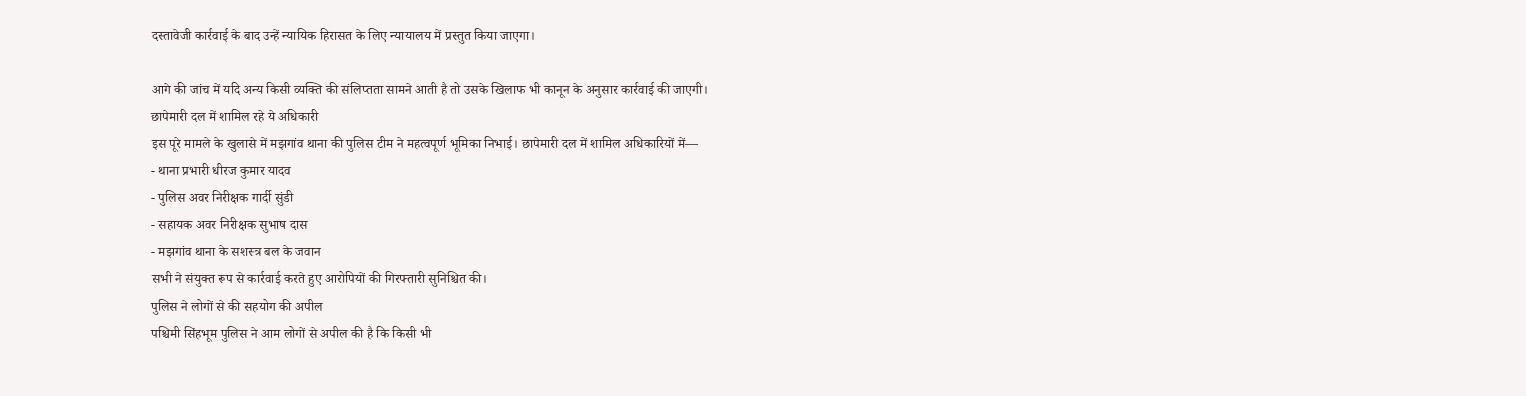दस्तावेजी कार्रवाई के बाद उन्हें न्यायिक हिरासत के लिए न्यायालय में प्रस्तुत किया जाएगा।

आगे की जांच में यदि अन्य किसी व्यक्ति की संलिप्तता सामने आती है तो उसके खिलाफ भी कानून के अनुसार कार्रवाई की जाएगी।
छापेमारी दल में शामिल रहे ये अधिकारी
इस पूरे मामले के खुलासे में मझगांव थाना की पुलिस टीम ने महत्वपूर्ण भूमिका निभाई। छापेमारी दल में शामिल अधिकारियों में—
- थाना प्रभारी धीरज कुमार यादव
- पुलिस अवर निरीक्षक गार्दी सुंडी
- सहायक अवर निरीक्षक सुभाष दास
- मझगांव थाना के सशस्त्र बल के जवान
सभी ने संयुक्त रूप से कार्रवाई करते हुए आरोपियों की गिरफ्तारी सुनिश्चित की।
पुलिस ने लोगों से की सहयोग की अपील
पश्चिमी सिंहभूम पुलिस ने आम लोगों से अपील की है कि किसी भी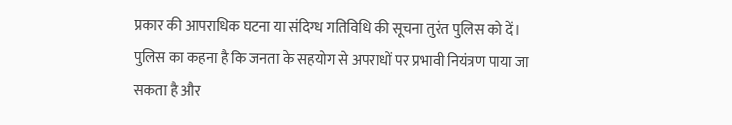प्रकार की आपराधिक घटना या संदिग्ध गतिविधि की सूचना तुरंत पुलिस को दें। पुलिस का कहना है कि जनता के सहयोग से अपराधों पर प्रभावी नियंत्रण पाया जा सकता है और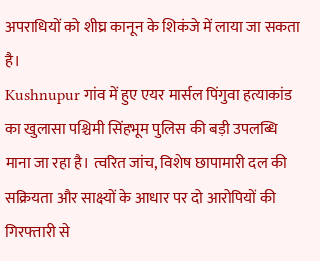अपराधियों को शीघ्र कानून के शिकंजे में लाया जा सकता है।
Kushnupur गांव में हुए एयर मार्सल पिंगुवा हत्याकांड का खुलासा पश्चिमी सिंहभूम पुलिस की बड़ी उपलब्धि माना जा रहा है। त्वरित जांच, विशेष छापामारी दल की सक्रियता और साक्ष्यों के आधार पर दो आरोपियों की गिरफ्तारी से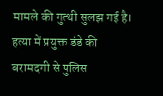मामले की गुत्थी सुलझ गई है। हत्या में प्रयुक्त डंडे की बरामदगी से पुलिस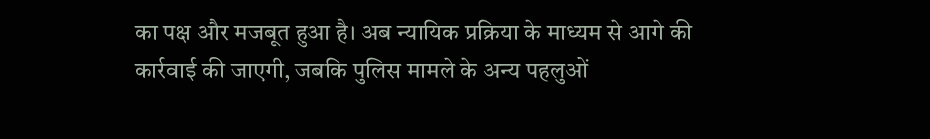का पक्ष और मजबूत हुआ है। अब न्यायिक प्रक्रिया के माध्यम से आगे की कार्रवाई की जाएगी, जबकि पुलिस मामले के अन्य पहलुओं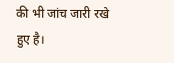की भी जांच जारी रखे हुए है।